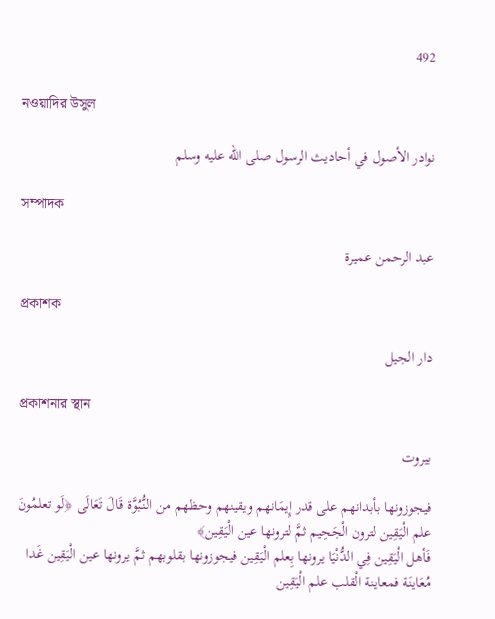492

নওয়াদির উসুল

نوادر الأصول في أحاديث الرسول صلى الله عليه وسلم

সম্পাদক

عبد الرحمن عميرة

প্রকাশক

دار الجيل

প্রকাশনার স্থান

بيروت

فيجوزونها بأبدانهم على قدر إِيمَانهم ويقينهم وحظهم من النُّبُوَّة قَالَ تَعَالَى ﴿لَو تعلمُونَ علم الْيَقِين لترون الْجَحِيم ثمَّ لترونها عين الْيَقِين﴾
فَأهل الْيَقِين فِي الدُّنْيَا يرونها بِعلم الْيَقِين فيجوزونها بقلوبهم ثمَّ يرونها عين الْيَقِين غَدا مُعَاينَة فمعاينة الْقلب علم الْيَقِين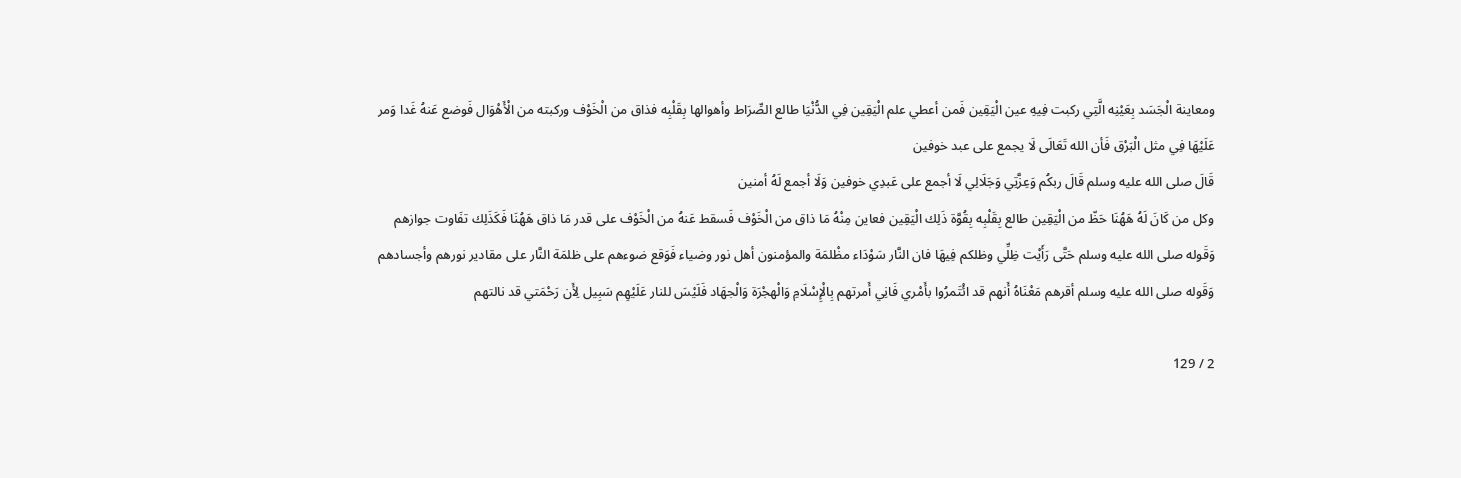ومعاينة الْجَسَد بِعَيْنِه الَّتِي ركبت فِيهِ عين الْيَقِين فَمن أعطي علم الْيَقِين فِي الدُّنْيَا طالع الصِّرَاط وأهوالها بِقَلْبِه فذاق من الْخَوْف وركبته من الْأَهْوَال فَوضع عَنهُ غَدا وَمر عَلَيْهَا فِي مثل الْبَرْق فَأن الله تَعَالَى لَا يجمع على عبد خوفين
قَالَ صلى الله عليه وسلم قَالَ ربكُم وَعِزَّتِي وَجَلَالِي لَا أجمع على عَبدِي خوفين وَلَا أجمع لَهُ أمنين
وكل من كَانَ لَهُ هَهُنَا حَظّ من الْيَقِين طالع بِقَلْبِه بِقُوَّة ذَلِك الْيَقِين فعاين مِنْهُ مَا ذاق من الْخَوْف فَسقط عَنهُ من الْخَوْف على قدر مَا ذاق هَهُنَا فَكَذَلِك تفَاوت جوازهم
وَقَوله صلى الله عليه وسلم حَتَّى رَأَيْت ظِلِّي وظلكم فِيهَا فان النَّار سَوْدَاء مظْلمَة والمؤمنون أهل نور وضياء فَوَقع ضوءهم على ظلمَة النَّار على مقادير نورهم وأجسادهم
وَقَوله صلى الله عليه وسلم أقرهم مَعْنَاهُ أَنهم قد ائْتَمرُوا بأَمْري فَانِي أَمرتهم بِالْإِسْلَامِ وَالْهجْرَة وَالْجهَاد فَلَيْسَ للنار عَلَيْهِم سَبِيل لِأَن رَحْمَتي قد نالتهم

2 / 129